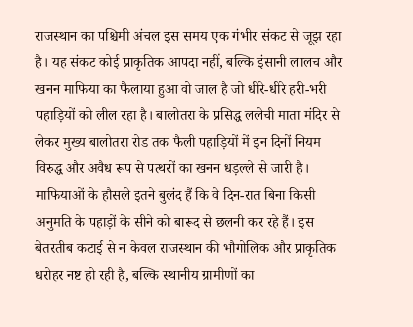राजस्थान का पश्चिमी अंचल इस समय एक गंभीर संकट से जूझ रहा है। यह संकट कोई प्राकृतिक आपदा नहीं, बल्कि इंसानी लालच और खनन माफिया का फैलाया हुआ वो जाल है जो धीरे-धीरे हरी-भरी पहाड़ियों को लील रहा है। बालोतरा के प्रसिद्ध ललेची माता मंदिर से लेकर मुख्य बालोतरा रोड तक फैली पहाड़ियों में इन दिनों नियम विरुद्ध और अवैध रूप से पत्थरों का खनन धड़ल्ले से जारी है।
माफियाओं के हौसले इतने बुलंद हैं कि वे दिन-रात बिना किसी अनुमति के पहाड़ों के सीने को बारूद से छलनी कर रहे हैं। इस बेतरतीब कटाई से न केवल राजस्थान की भौगोलिक और प्राकृतिक धरोहर नष्ट हो रही है, बल्कि स्थानीय ग्रामीणों का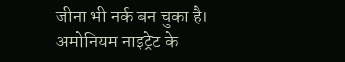जीना भी नर्क बन चुका है।
अमोनियम नाइट्रेट के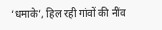‘धमाके’, हिल रही गांवों की नींव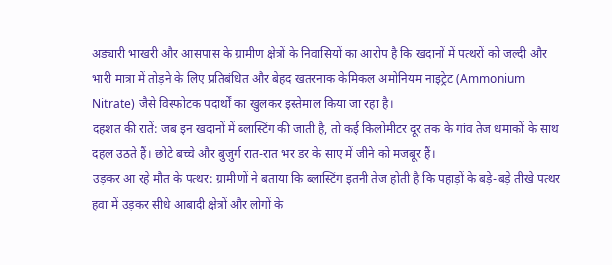अड्यारी भाखरी और आसपास के ग्रामीण क्षेत्रों के निवासियों का आरोप है कि खदानों में पत्थरों को जल्दी और भारी मात्रा में तोड़ने के लिए प्रतिबंधित और बेहद खतरनाक केमिकल अमोनियम नाइट्रेट (Ammonium Nitrate) जैसे विस्फोटक पदार्थों का खुलकर इस्तेमाल किया जा रहा है।
दहशत की रातें: जब इन खदानों में ब्लास्टिंग की जाती है, तो कई किलोमीटर दूर तक के गांव तेज धमाकों के साथ दहल उठते हैं। छोटे बच्चे और बुजुर्ग रात-रात भर डर के साए में जीने को मजबूर हैं।
उड़कर आ रहे मौत के पत्थर: ग्रामीणों ने बताया कि ब्लास्टिंग इतनी तेज होती है कि पहाड़ों के बड़े-बड़े तीखे पत्थर हवा में उड़कर सीधे आबादी क्षेत्रों और लोगों के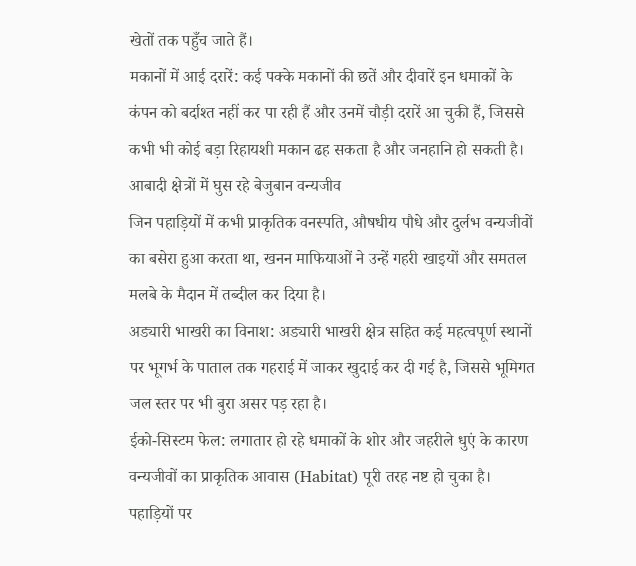खेतों तक पहुँच जाते हैं।
मकानों में आई दरारें: कई पक्के मकानों की छतें और दीवारें इन धमाकों के कंपन को बर्दाश्त नहीं कर पा रही हैं और उनमें चौड़ी दरारें आ चुकी हैं, जिससे कभी भी कोई बड़ा रिहायशी मकान ढह सकता है और जनहानि हो सकती है।
आबादी क्षेत्रों में घुस रहे बेजुबान वन्यजीव
जिन पहाड़ियों में कभी प्राकृतिक वनस्पति, औषधीय पौधे और दुर्लभ वन्यजीवों का बसेरा हुआ करता था, खनन माफियाओं ने उन्हें गहरी खाइयों और समतल मलबे के मैदान में तब्दील कर दिया है।
अड्यारी भाखरी का विनाश: अड्यारी भाखरी क्षेत्र सहित कई महत्वपूर्ण स्थानों पर भूगर्भ के पाताल तक गहराई में जाकर खुदाई कर दी गई है, जिससे भूमिगत जल स्तर पर भी बुरा असर पड़ रहा है।
ईको-सिस्टम फेल: लगातार हो रहे धमाकों के शोर और जहरीले धुएं के कारण वन्यजीवों का प्राकृतिक आवास (Habitat) पूरी तरह नष्ट हो चुका है। पहाड़ियों पर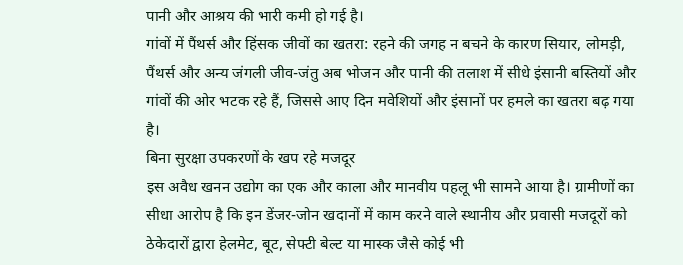पानी और आश्रय की भारी कमी हो गई है।
गांवों में पैंथर्स और हिंसक जीवों का खतरा: रहने की जगह न बचने के कारण सियार, लोमड़ी, पैंथर्स और अन्य जंगली जीव-जंतु अब भोजन और पानी की तलाश में सीधे इंसानी बस्तियों और गांवों की ओर भटक रहे हैं, जिससे आए दिन मवेशियों और इंसानों पर हमले का खतरा बढ़ गया है।
बिना सुरक्षा उपकरणों के खप रहे मजदूर
इस अवैध खनन उद्योग का एक और काला और मानवीय पहलू भी सामने आया है। ग्रामीणों का सीधा आरोप है कि इन डेंजर-जोन खदानों में काम करने वाले स्थानीय और प्रवासी मजदूरों को ठेकेदारों द्वारा हेलमेट, बूट, सेफ्टी बेल्ट या मास्क जैसे कोई भी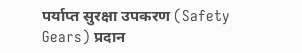पर्याप्त सुरक्षा उपकरण (Safety Gears) प्रदान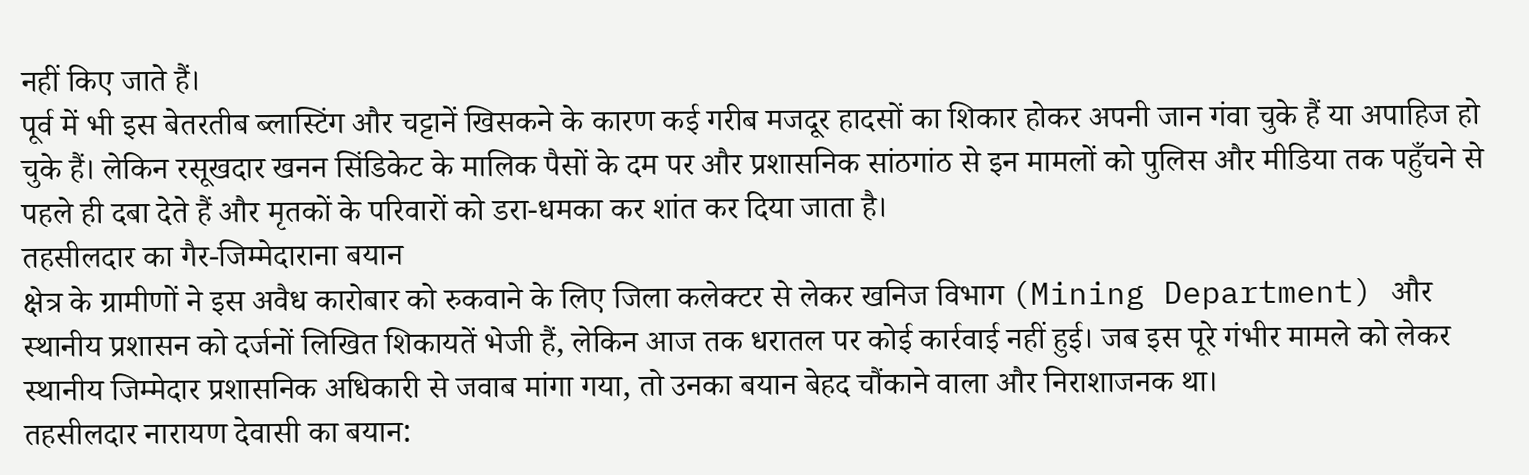नहीं किए जाते हैं।
पूर्व में भी इस बेतरतीब ब्लास्टिंग और चट्टानें खिसकने के कारण कई गरीब मजदूर हादसों का शिकार होकर अपनी जान गंवा चुके हैं या अपाहिज हो चुके हैं। लेकिन रसूखदार खनन सिंडिकेट के मालिक पैसों के दम पर और प्रशासनिक सांठगांठ से इन मामलों को पुलिस और मीडिया तक पहुँचने से पहले ही दबा देते हैं और मृतकों के परिवारों को डरा-धमका कर शांत कर दिया जाता है।
तहसीलदार का गैर-जिम्मेदाराना बयान
क्षेत्र के ग्रामीणों ने इस अवैध कारोबार को रुकवाने के लिए जिला कलेक्टर से लेकर खनिज विभाग (Mining Department) और स्थानीय प्रशासन को दर्जनों लिखित शिकायतें भेजी हैं, लेकिन आज तक धरातल पर कोई कार्रवाई नहीं हुई। जब इस पूरे गंभीर मामले को लेकर स्थानीय जिम्मेदार प्रशासनिक अधिकारी से जवाब मांगा गया, तो उनका बयान बेहद चौंकाने वाला और निराशाजनक था।
तहसीलदार नारायण देवासी का बयान: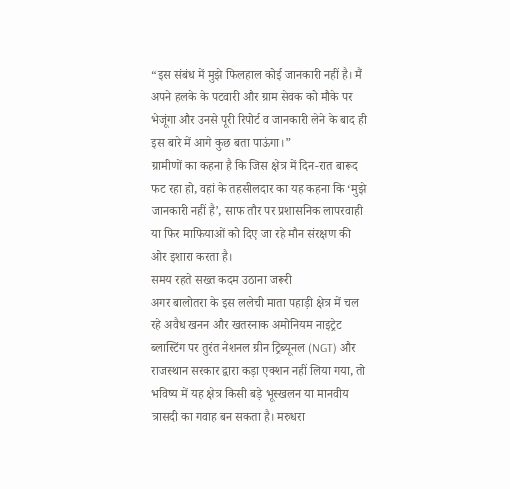“इस संबंध में मुझे फिलहाल कोई जानकारी नहीं है। मैं अपने हलके के पटवारी और ग्राम सेवक को मौके पर भेजूंगा और उनसे पूरी रिपोर्ट व जानकारी लेने के बाद ही इस बारे में आगे कुछ बता पाऊंगा।”
ग्रामीणों का कहना है कि जिस क्षेत्र में दिन-रात बारूद फट रहा हो, वहां के तहसीलदार का यह कहना कि ‘मुझे जानकारी नहीं है’, साफ तौर पर प्रशासनिक लापरवाही या फिर माफियाओं को दिए जा रहे मौन संरक्षण की ओर इशारा करता है।
समय रहते सख्त कदम उठाना जरूरी
अगर बालोतरा के इस ललेची माता पहाड़ी क्षेत्र में चल रहे अवैध खनन और खतरनाक अमोनियम नाइट्रेट ब्लास्टिंग पर तुरंत नेशनल ग्रीन ट्रिब्यूनल (NGT) और राजस्थान सरकार द्वारा कड़ा एक्शन नहीं लिया गया, तो भविष्य में यह क्षेत्र किसी बड़े भूस्खलन या मानवीय त्रासदी का गवाह बन सकता है। मरुधरा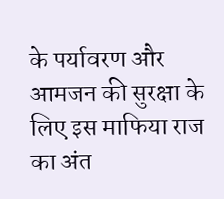के पर्यावरण और आमजन की सुरक्षा के लिए इस माफिया राज का अंत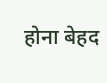होना बेहद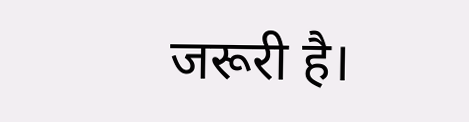जरूरी है।